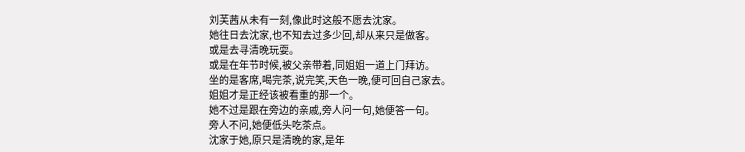刘芙茜从未有一刻,像此时这般不愿去沈家。
她往日去沈家,也不知去过多少回,却从来只是做客。
或是去寻清晚玩耍。
或是在年节时候,被父亲带着,同姐姐一道上门拜访。
坐的是客席,喝完茶,说完笑,天色一晚,便可回自己家去。
姐姐才是正经该被看重的那一个。
她不过是跟在旁边的亲戚,旁人问一句,她便答一句。
旁人不问,她便低头吃茶点。
沈家于她,原只是清晚的家,是年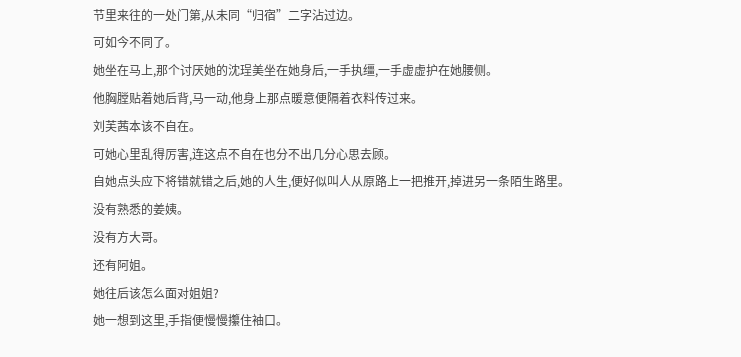节里来往的一处门第,从未同“归宿”二字沾过边。
可如今不同了。
她坐在马上,那个讨厌她的沈珵美坐在她身后,一手执缰,一手虚虚护在她腰侧。
他胸膛贴着她后背,马一动,他身上那点暖意便隔着衣料传过来。
刘芙茜本该不自在。
可她心里乱得厉害,连这点不自在也分不出几分心思去顾。
自她点头应下将错就错之后,她的人生,便好似叫人从原路上一把推开,掉进另一条陌生路里。
没有熟悉的姜姨。
没有方大哥。
还有阿姐。
她往后该怎么面对姐姐?
她一想到这里,手指便慢慢攥住袖口。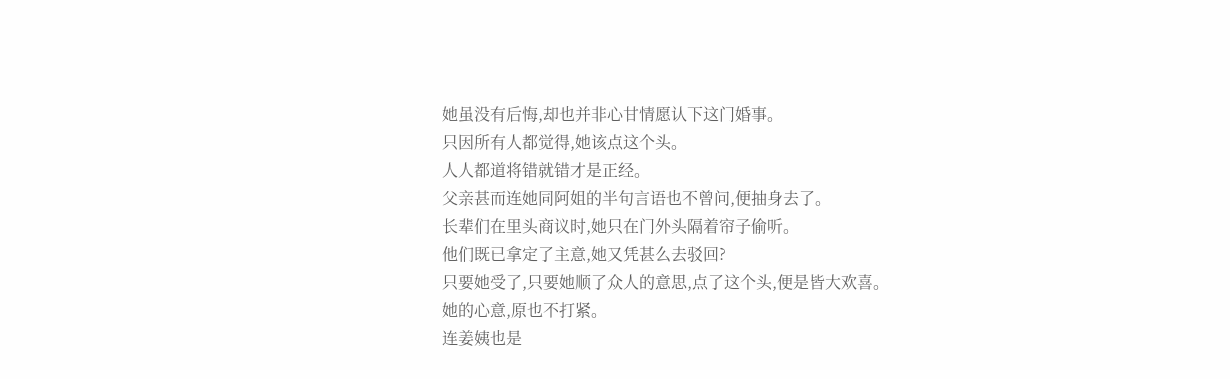她虽没有后悔,却也并非心甘情愿认下这门婚事。
只因所有人都觉得,她该点这个头。
人人都道将错就错才是正经。
父亲甚而连她同阿姐的半句言语也不曾问,便抽身去了。
长辈们在里头商议时,她只在门外头隔着帘子偷听。
他们既已拿定了主意,她又凭甚么去驳回?
只要她受了,只要她顺了众人的意思,点了这个头,便是皆大欢喜。
她的心意,原也不打紧。
连姜姨也是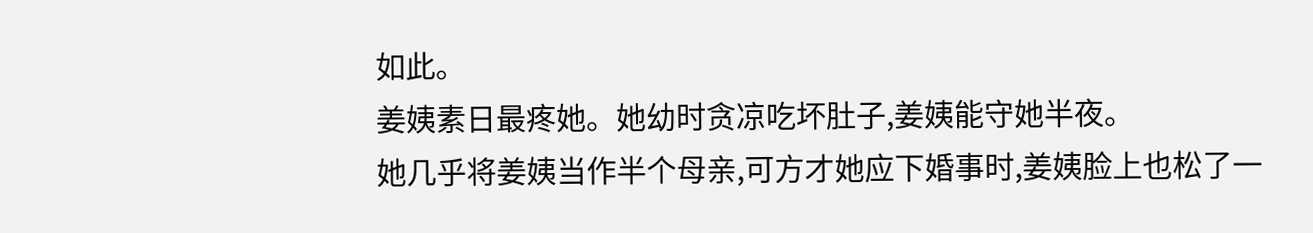如此。
姜姨素日最疼她。她幼时贪凉吃坏肚子,姜姨能守她半夜。
她几乎将姜姨当作半个母亲,可方才她应下婚事时,姜姨脸上也松了一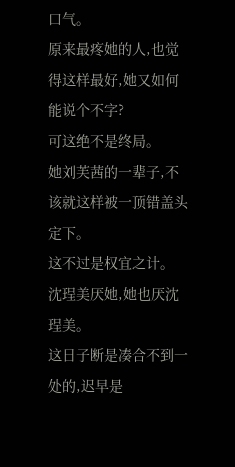口气。
原来最疼她的人,也觉得这样最好,她又如何能说个不字?
可这绝不是终局。
她刘芙茜的一辈子,不该就这样被一顶错盖头定下。
这不过是权宜之计。
沈珵美厌她,她也厌沈珵美。
这日子断是凑合不到一处的,迟早是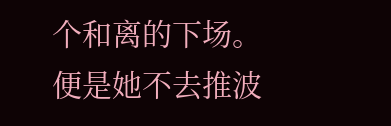个和离的下场。
便是她不去推波